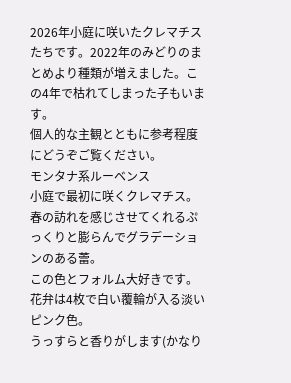2026年小庭に咲いたクレマチスたちです。2022年のみどりのまとめより種類が増えました。この4年で枯れてしまった子もいます。
個人的な主観とともに参考程度にどうぞご覧ください。
モンタナ系ルーベンス
小庭で最初に咲くクレマチス。春の訪れを感じさせてくれるぷっくりと膨らんでグラデーションのある蕾。
この色とフォルム大好きです。
花弁は4枚で白い覆輪が入る淡いピンク色。
うっすらと香りがします(かなり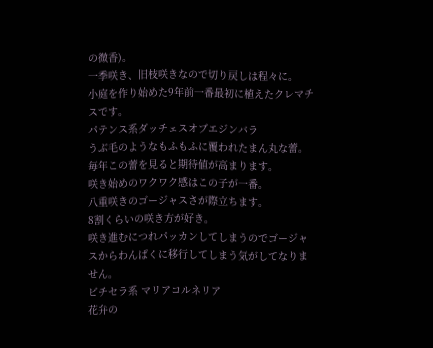の微香)。
一季咲き、旧枝咲きなので切り戻しは程々に。
小庭を作り始めた9年前一番最初に植えたクレマチスです。
パテンス系ダッチェスオブエジンバラ
うぶ毛のようなもふもふに覆われたまん丸な蕾。毎年この蕾を見ると期待値が高まります。
咲き始めのワクワク感はこの子が一番。
八重咲きのゴージャスさが際立ちます。
8割くらいの咲き方が好き。
咲き進むにつれパッカンしてしまうのでゴージャスからわんぱくに移行してしまう気がしてなりません。
ビチセラ系 マリアコルネリア
花弁の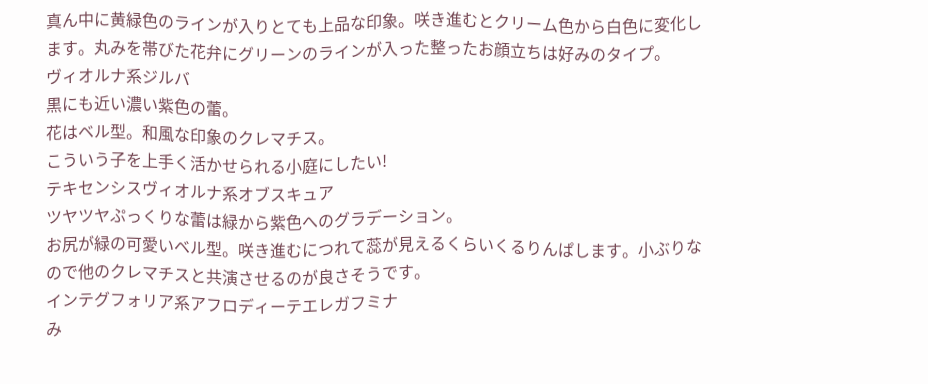真ん中に黄緑色のラインが入りとても上品な印象。咲き進むとクリーム色から白色に変化します。丸みを帯びた花弁にグリーンのラインが入った整ったお顔立ちは好みのタイプ。
ヴィオルナ系ジルバ
黒にも近い濃い紫色の蕾。
花はベル型。和風な印象のクレマチス。
こういう子を上手く活かせられる小庭にしたい!
テキセンシスヴィオルナ系オブスキュア
ツヤツヤぷっくりな蕾は緑から紫色へのグラデーション。
お尻が緑の可愛いベル型。咲き進むにつれて蕊が見えるくらいくるりんぱします。小ぶりなので他のクレマチスと共演させるのが良さそうです。
インテグフォリア系アフロディーテエレガフミナ
み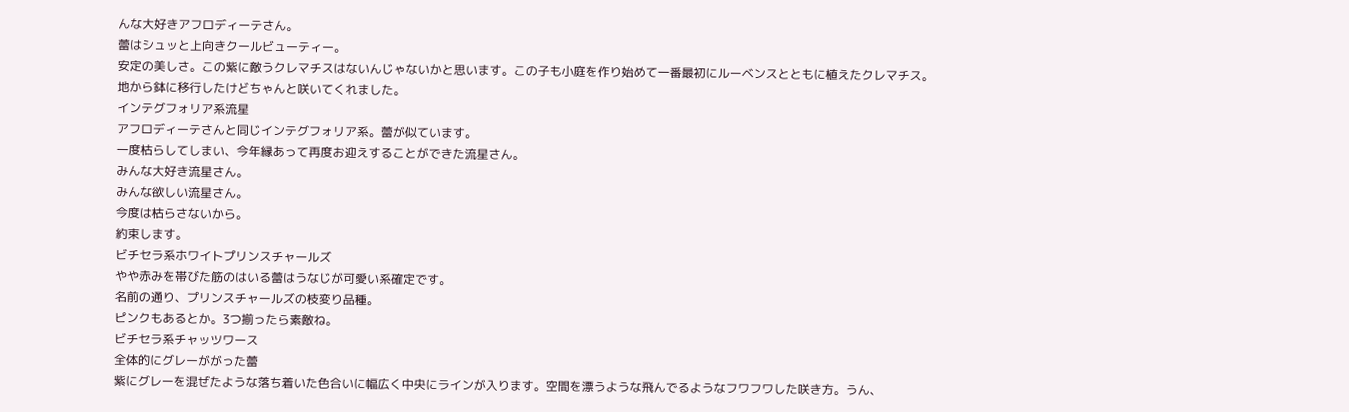んな大好きアフロディーテさん。
蕾はシュッと上向きクールビューティー。
安定の美しさ。この紫に敵うクレマチスはないんじゃないかと思います。この子も小庭を作り始めて一番最初にルーベンスとともに植えたクレマチス。
地から鉢に移行したけどちゃんと咲いてくれました。
インテグフォリア系流星
アフロディーテさんと同じインテグフォリア系。蕾が似ています。
一度枯らしてしまい、今年縁あって再度お迎えすることができた流星さん。
みんな大好き流星さん。
みんな欲しい流星さん。
今度は枯らさないから。
約束します。
ビチセラ系ホワイトプリンスチャールズ
やや赤みを帯びた筋のはいる蕾はうなじが可愛い系確定です。
名前の通り、プリンスチャールズの枝変り品種。
ピンクもあるとか。3つ揃ったら素敵ね。
ビチセラ系チャッツワース
全体的にグレーががった蕾
紫にグレーを混ぜたような落ち着いた色合いに幅広く中央にラインが入ります。空間を漂うような飛んでるようなフワフワした咲き方。うん、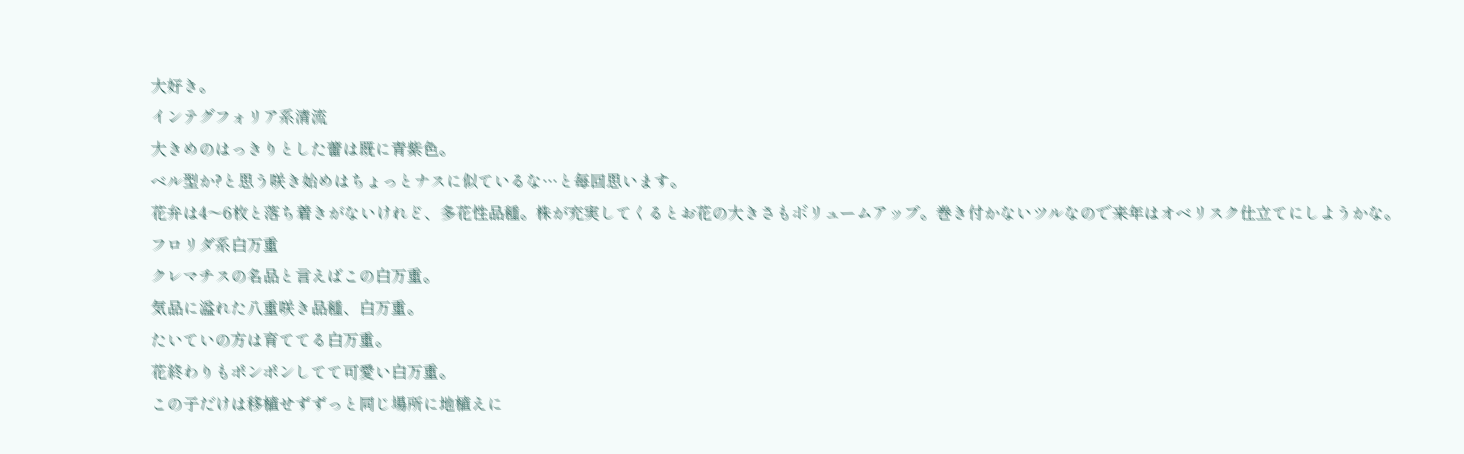大好き。
インテグフォリア系清流
大きめのはっきりとした蕾は既に青紫色。
ベル型か?と思う咲き始めはちょっとナスに似ているな…と毎回思います。
花弁は4〜6枚と落ち着きがないけれど、多花性品種。株が充実してくるとお花の大きさもボリュームアップ。巻き付かないツルなので来年はオベリスク仕立てにしようかな。
フロリダ系白万重
クレマチスの名品と言えばこの白万重。
気品に溢れた八重咲き品種、白万重。
たいていの方は育ててる白万重。
花終わりもポンポンしてて可愛い白万重。
この子だけは移植せずずっと同じ場所に地植えに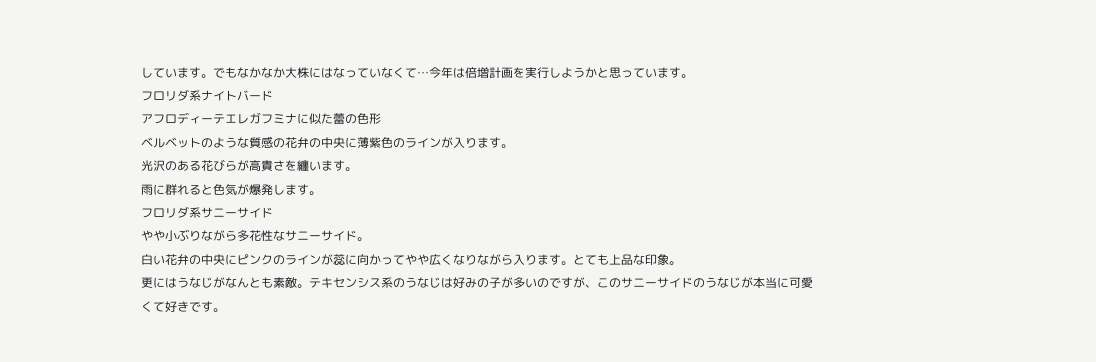しています。でもなかなか大株にはなっていなくて…今年は倍増計画を実行しようかと思っています。
フロリダ系ナイトバード
アフロディーテエレガフミナに似た蕾の色形
ベルベットのような質感の花弁の中央に薄紫色のラインが入ります。
光沢のある花びらが高貴さを纏います。
雨に群れると色気が爆発します。
フロリダ系サニーサイド
やや小ぶりながら多花性なサニーサイド。
白い花弁の中央にピンクのラインが蕊に向かってやや広くなりながら入ります。とても上品な印象。
更にはうなじがなんとも素敵。テキセンシス系のうなじは好みの子が多いのですが、このサニーサイドのうなじが本当に可愛くて好きです。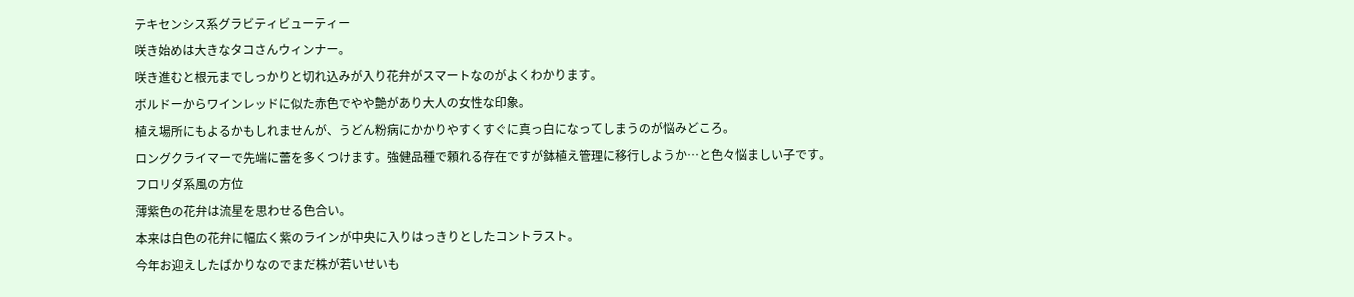テキセンシス系グラビティビューティー
咲き始めは大きなタコさんウィンナー。
咲き進むと根元までしっかりと切れ込みが入り花弁がスマートなのがよくわかります。
ボルドーからワインレッドに似た赤色でやや艶があり大人の女性な印象。
植え場所にもよるかもしれませんが、うどん粉病にかかりやすくすぐに真っ白になってしまうのが悩みどころ。
ロングクライマーで先端に蕾を多くつけます。強健品種で頼れる存在ですが鉢植え管理に移行しようか…と色々悩ましい子です。
フロリダ系風の方位
薄紫色の花弁は流星を思わせる色合い。
本来は白色の花弁に幅広く紫のラインが中央に入りはっきりとしたコントラスト。
今年お迎えしたばかりなのでまだ株が若いせいも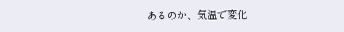あるのか、気温で変化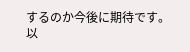するのか今後に期待です。
以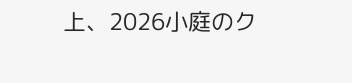上、2026小庭のク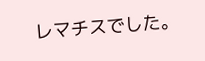レマチスでした。